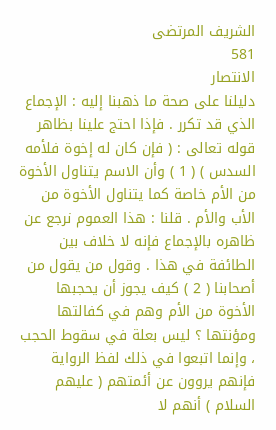الشريف المرتضى
581
الانتصار
دليلنا على صحة ما ذهبنا إليه : الإجماع الذي قد تكرر . فإذا احتج علينا بظاهر قوله تعالى : ( فإن كان له إخوة فلأمه السدس ) ( 1 ) وأن الاسم يتناول الأخوة من الأم خاصة كما يتناول الأخوة من الأب والأم . قلنا : هذا العموم نرجع عن ظاهره بالإجماع فإنه لا خلاف بين الطائفة في هذا . وقول من يقول من أصحابنا ( 2 ) كيف يجوز أن يحجبها الأخوة من الأم وهم في كفالتها ومؤنتها ؟ ليس بعلة في سقوط الحجب ، وإنما اتبعوا في ذلك لفظ الرواية فإنهم يروون عن أئمتهم ( عليهم السلام ) أنهم لا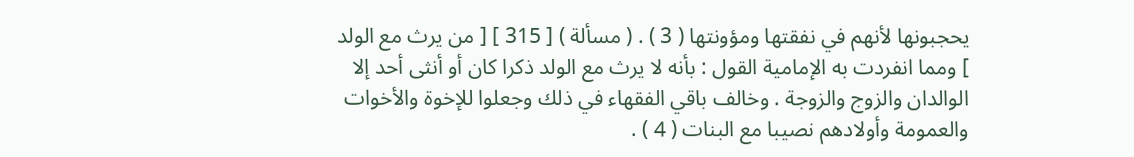يحجبونها لأنهم في نفقتها ومؤونتها ( 3 ) . ( مسألة ) [ 315 ] [ من يرث مع الولد ] ومما انفردت به الإمامية القول : بأنه لا يرث مع الولد ذكرا كان أو أنثى أحد إلا الوالدان والزوج والزوجة . وخالف باقي الفقهاء في ذلك وجعلوا للإخوة والأخوات والعمومة وأولادهم نصيبا مع البنات ( 4 ) .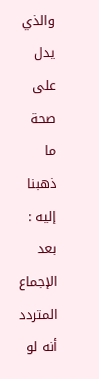والذي يدل على صحة ما ذهبنا إليه : بعد الإجماع المتردد أنه لو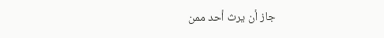جاز أن يرث أحد ممن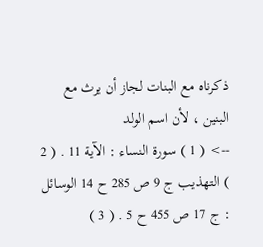ذكرناه مع البنات لجاز أن يرث مع البنين ، لأن اسم الولد
--> ( 1 ) سورة النساء : الآية 11 . ( 2 ) التهذيب ج 9 ص 285 ح 14 الوسائل : ج 17 ص 455 ح 5 . ( 3 )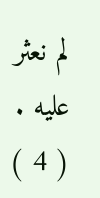لم نعثر عليه . ( 4 )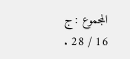المجموع : ج 16 / 28 .